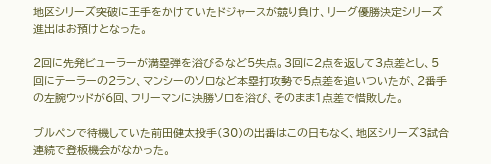地区シリーズ突破に王手をかけていたドジャースが競り負け、リーグ優勝決定シリーズ進出はお預けとなった。

2回に先発ビューラーが満塁弾を浴びるなど5失点。3回に2点を返して3点差とし、5回にテーラーの2ラン、マンシーのソロなど本塁打攻勢で5点差を追いついたが、2番手の左腕ウッドが6回、フリーマンに決勝ソロを浴び、そのまま1点差で惜敗した。

ブルペンで待機していた前田健太投手(30)の出番はこの日もなく、地区シリーズ3試合連続で登板機会がなかった。